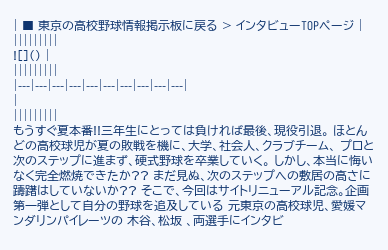| ■ 東京の高校野球情報掲示板に戻る > インタビューTOPページ |
|||||||||
![]() |
|||||||||
|---|---|---|---|---|---|---|---|---|---|
|
|||||||||
もうすぐ夏本番!!三年生にとっては負ければ最後、現役引退。 ほとんどの高校球児が夏の敗戦を機に、大学、社会人、クラブチーム、 プロと次のステップに進まず、硬式野球を卒業していく。 しかし、本当に悔いなく完全燃焼できたか?? まだ見ぬ、次のステップへの敷居の高さに躊躇はしていないか?? そこで、今回はサイトリニューアル記念。企画第一弾として自分の野球を追及している 元東京の高校球児、愛媛マンダリンパイレーツの 木谷、松坂 、両選手にインタビ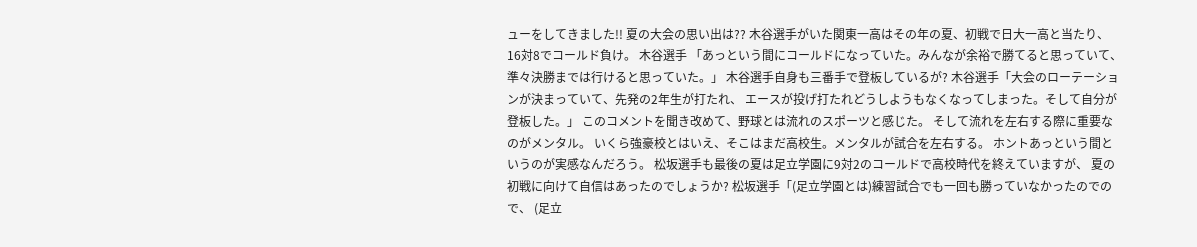ューをしてきました!! 夏の大会の思い出は?? 木谷選手がいた関東一高はその年の夏、初戦で日大一高と当たり、 16対8でコールド負け。 木谷選手 「あっという間にコールドになっていた。みんなが余裕で勝てると思っていて、 準々決勝までは行けると思っていた。」 木谷選手自身も三番手で登板しているが? 木谷選手「大会のローテーションが決まっていて、先発の2年生が打たれ、 エースが投げ打たれどうしようもなくなってしまった。そして自分が登板した。」 このコメントを聞き改めて、野球とは流れのスポーツと感じた。 そして流れを左右する際に重要なのがメンタル。 いくら強豪校とはいえ、そこはまだ高校生。メンタルが試合を左右する。 ホントあっという間というのが実感なんだろう。 松坂選手も最後の夏は足立学園に9対2のコールドで高校時代を終えていますが、 夏の初戦に向けて自信はあったのでしょうか? 松坂選手「(足立学園とは)練習試合でも一回も勝っていなかったのでので、 (足立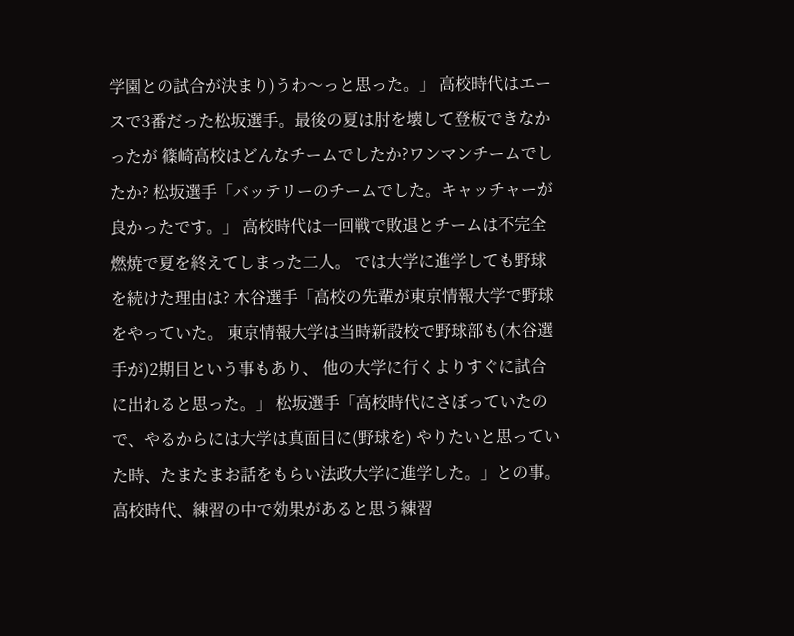学園との試合が決まり)うわ〜っと思った。」 高校時代はエースで3番だった松坂選手。最後の夏は肘を壊して登板できなかったが 篠崎高校はどんなチームでしたか?ワンマンチームでしたか? 松坂選手「バッテリーのチームでした。キャッチャーが良かったです。」 高校時代は一回戦で敗退とチームは不完全燃焼で夏を終えてしまった二人。 では大学に進学しても野球を続けた理由は? 木谷選手「高校の先輩が東京情報大学で野球をやっていた。 東京情報大学は当時新設校で野球部も(木谷選手が)2期目という事もあり、 他の大学に行くよりすぐに試合に出れると思った。」 松坂選手「高校時代にさぼっていたので、やるからには大学は真面目に(野球を) やりたいと思っていた時、たまたまお話をもらい法政大学に進学した。」との事。 高校時代、練習の中で効果があると思う練習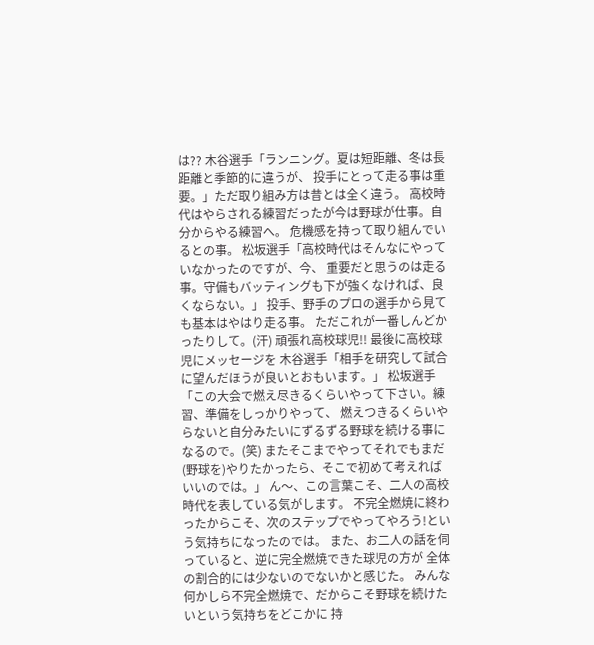は?? 木谷選手「ランニング。夏は短距離、冬は長距離と季節的に違うが、 投手にとって走る事は重要。」ただ取り組み方は昔とは全く違う。 高校時代はやらされる練習だったが今は野球が仕事。自分からやる練習へ。 危機感を持って取り組んでいるとの事。 松坂選手「高校時代はそんなにやっていなかったのですが、今、 重要だと思うのは走る事。守備もバッティングも下が強くなければ、良くならない。」 投手、野手のプロの選手から見ても基本はやはり走る事。 ただこれが一番しんどかったりして。(汗) 頑張れ高校球児!! 最後に高校球児にメッセージを 木谷選手「相手を研究して試合に望んだほうが良いとおもいます。」 松坂選手「この大会で燃え尽きるくらいやって下さい。練習、準備をしっかりやって、 燃えつきるくらいやらないと自分みたいにずるずる野球を続ける事になるので。(笑) またそこまでやってそれでもまだ(野球を)やりたかったら、そこで初めて考えればいいのでは。」 ん〜、この言葉こそ、二人の高校時代を表している気がします。 不完全燃焼に終わったからこそ、次のステップでやってやろう!という気持ちになったのでは。 また、お二人の話を伺っていると、逆に完全燃焼できた球児の方が 全体の割合的には少ないのでないかと感じた。 みんな何かしら不完全燃焼で、だからこそ野球を続けたいという気持ちをどこかに 持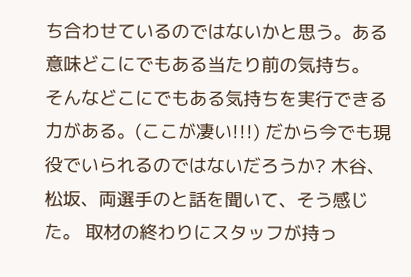ち合わせているのではないかと思う。ある意味どこにでもある当たり前の気持ち。 そんなどこにでもある気持ちを実行できる力がある。(ここが凄い!!!) だから今でも現役でいられるのではないだろうか? 木谷、松坂、両選手のと話を聞いて、そう感じた。 取材の終わりにスタッフが持っ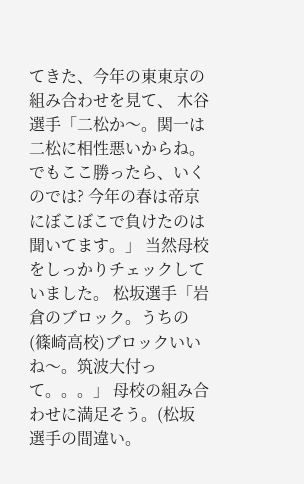てきた、今年の東東京の組み合わせを見て、 木谷選手「二松か〜。関一は二松に相性悪いからね。でもここ勝ったら、いくのでは? 今年の春は帝京にぼこぼこで負けたのは聞いてます。」 当然母校をしっかりチェックしていました。 松坂選手「岩倉のブロック。うちの(篠崎高校)ブロックいいね〜。筑波大付って。。。」 母校の組み合わせに満足そう。(松坂選手の間違い。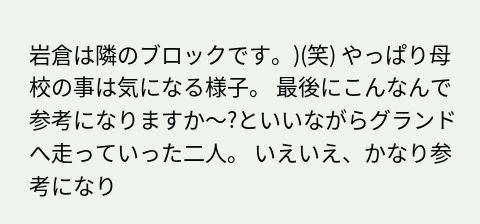岩倉は隣のブロックです。)(笑) やっぱり母校の事は気になる様子。 最後にこんなんで参考になりますか〜?といいながらグランドへ走っていった二人。 いえいえ、かなり参考になり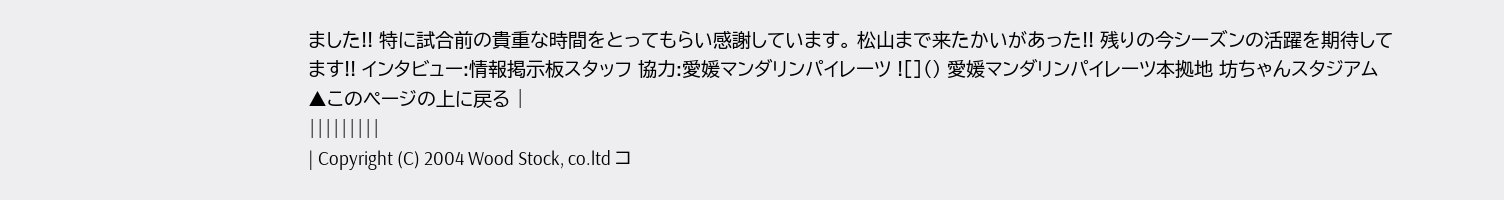ました!! 特に試合前の貴重な時間をとってもらい感謝しています。 松山まで来たかいがあった!! 残りの今シーズンの活躍を期待してます!! インタビュー:情報掲示板スタッフ 協力:愛媛マンダリンパイレーツ ![]() 愛媛マンダリンパイレーツ本拠地 坊ちゃんスタジアム
▲このページの上に戻る |
|||||||||
| Copyright (C) 2004 Wood Stock, co.ltd コ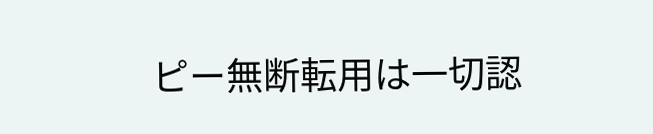ピー無断転用は一切認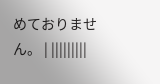めておりません。 | |||||||||